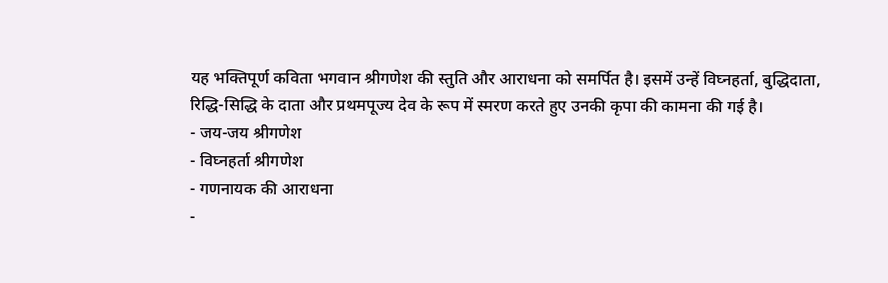यह भक्तिपूर्ण कविता भगवान श्रीगणेश की स्तुति और आराधना को समर्पित है। इसमें उन्हें विघ्नहर्ता, बुद्धिदाता, रिद्धि-सिद्धि के दाता और प्रथमपूज्य देव के रूप में स्मरण करते हुए उनकी कृपा की कामना की गई है।
- जय-जय श्रीगणेश
- विघ्नहर्ता श्रीगणेश
- गणनायक की आराधना
-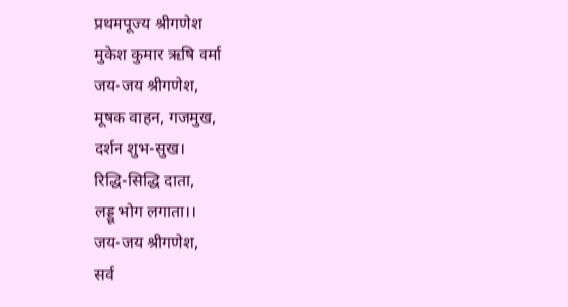प्रथमपूज्य श्रीगणेश
मुकेश कुमार ऋषि वर्मा
जय-जय श्रीगणेश,
मूषक वाहन, गजमुख,
दर्शन शुभ-सुख।
रिद्धि-सिद्धि दाता,
लड्डू भोग लगाता।।
जय-जय श्रीगणेश,
सर्व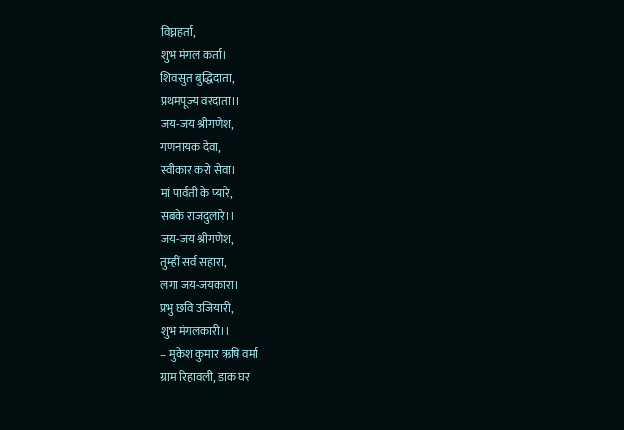विघ्नहर्ता,
शुभ मंगल कर्ता।
शिवसुत बुद्धिदाता,
प्रथमपूज्य वरदाता।।
जय-जय श्रीगणेश,
गणनायक देवा,
स्वीकार करो सेवा।
मां पार्वती के प्यारे,
सबके राजदुलारे।।
जय-जय श्रीगणेश,
तुम्हीं सर्व सहारा,
लगा जय-जयकारा।
प्रभु छवि उजियारी,
शुभ मंगलकारी।।
– मुकेश कुमार ऋषि वर्मा
ग्राम रिहावली, डाक घर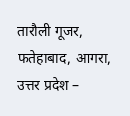तारौली गूजर,
फतेहाबाद, आगरा, उत्तर प्रदेश –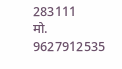283111
मो. 9627912535